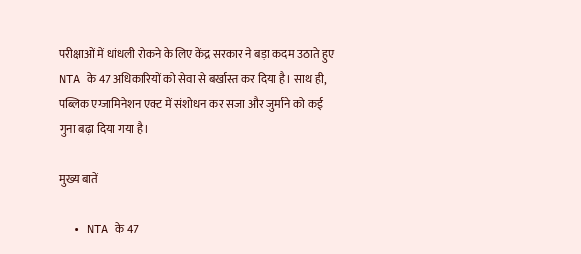परीक्षाओं में धांधली रोकने के लिए केंद्र सरकार ने बड़ा कदम उठाते हुए NTA के 47 अधिकारियों को सेवा से बर्खास्त कर दिया है। साथ ही, पब्लिक एग्जामिनेशन एक्ट में संशोधन कर सजा और जुर्माने को कई गुना बढ़ा दिया गया है।

मुख्य बातें

  • NTA के 47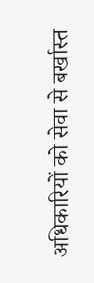अधिकारियों को सेवा से बर्खास्त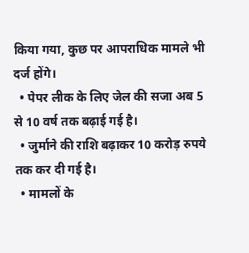किया गया, कुछ पर आपराधिक मामले भी दर्ज होंगे।
  • पेपर लीक के लिए जेल की सजा अब 5 से 10 वर्ष तक बढ़ाई गई है।
  • जुर्माने की राशि बढ़ाकर 10 करोड़ रुपये तक कर दी गई है।
  • मामलों के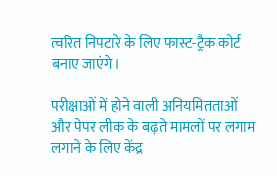त्वरित निपटारे के लिए फास्ट-ट्रैक कोर्ट बनाए जाएंगे।

परीक्षाओं में होने वाली अनियमितताओं और पेपर लीक के बढ़ते मामलों पर लगाम लगाने के लिए केंद्र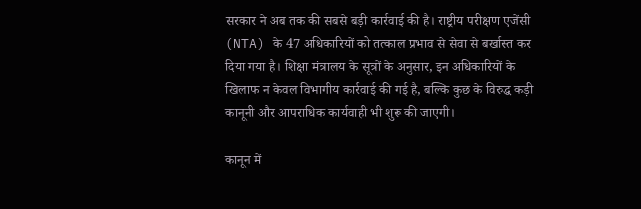सरकार ने अब तक की सबसे बड़ी कार्रवाई की है। राष्ट्रीय परीक्षण एजेंसी (NTA) के 47 अधिकारियों को तत्काल प्रभाव से सेवा से बर्खास्त कर दिया गया है। शिक्षा मंत्रालय के सूत्रों के अनुसार, इन अधिकारियों के खिलाफ न केवल विभागीय कार्रवाई की गई है, बल्कि कुछ के विरुद्ध कड़ी कानूनी और आपराधिक कार्यवाही भी शुरू की जाएगी।

कानून में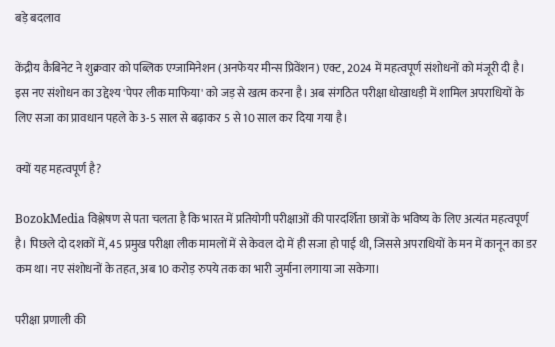बड़े बदलाव

केंद्रीय कैबिनेट ने शुक्रवार को पब्लिक एग्जामिनेशन (अनफेयर मीन्स प्रिवेंशन) एक्ट, 2024 में महत्वपूर्ण संशोधनों को मंजूरी दी है। इस नए संशोधन का उद्देश्य 'पेपर लीक माफिया' को जड़ से खत्म करना है। अब संगठित परीक्षा धोखाधड़ी में शामिल अपराधियों के लिए सजा का प्रावधान पहले के 3-5 साल से बढ़ाकर 5 से 10 साल कर दिया गया है।

क्यों यह महत्वपूर्ण है?

BozokMedia विश्लेषण से पता चलता है कि भारत में प्रतियोगी परीक्षाओं की पारदर्शिता छात्रों के भविष्य के लिए अत्यंत महत्वपूर्ण है। पिछले दो दशकों में, 45 प्रमुख परीक्षा लीक मामलों में से केवल दो में ही सजा हो पाई थी, जिससे अपराधियों के मन में कानून का डर कम था। नए संशोधनों के तहत, अब 10 करोड़ रुपये तक का भारी जुर्माना लगाया जा सकेगा।

परीक्षा प्रणाली की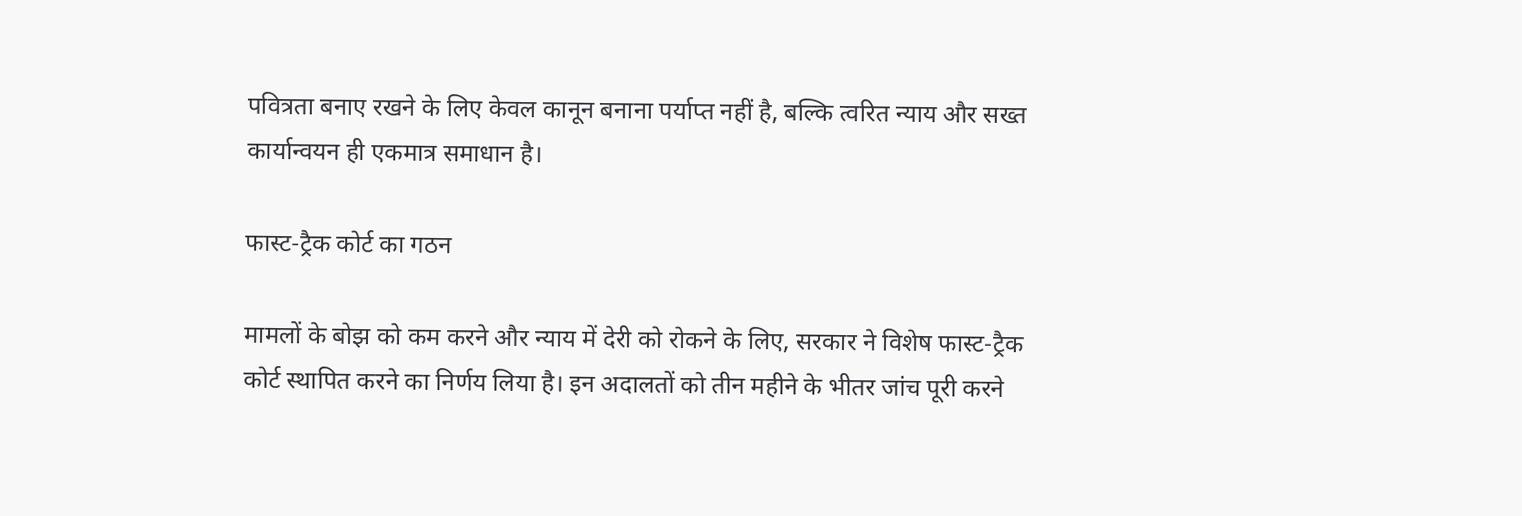पवित्रता बनाए रखने के लिए केवल कानून बनाना पर्याप्त नहीं है, बल्कि त्वरित न्याय और सख्त कार्यान्वयन ही एकमात्र समाधान है।

फास्ट-ट्रैक कोर्ट का गठन

मामलों के बोझ को कम करने और न्याय में देरी को रोकने के लिए, सरकार ने विशेष फास्ट-ट्रैक कोर्ट स्थापित करने का निर्णय लिया है। इन अदालतों को तीन महीने के भीतर जांच पूरी करने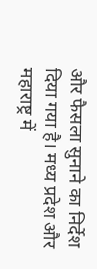और फैसला सुनाने का निर्देश दिया गया है। मध्य प्रदेश और महाराष्ट्र में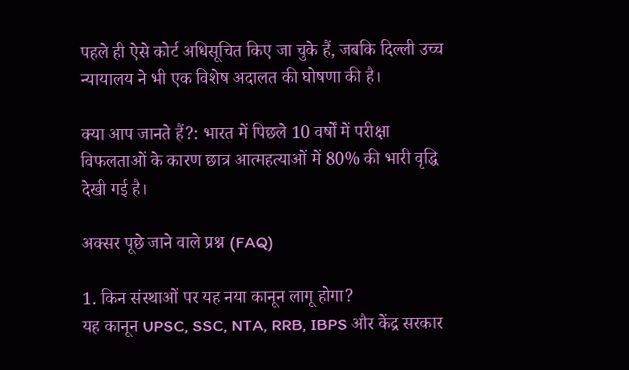पहले ही ऐसे कोर्ट अधिसूचित किए जा चुके हैं, जबकि दिल्ली उच्च न्यायालय ने भी एक विशेष अदालत की घोषणा की है।

क्या आप जानते हैं?: भारत में पिछले 10 वर्षों में परीक्षा विफलताओं के कारण छात्र आत्महत्याओं में 80% की भारी वृद्धि देखी गई है।

अक्सर पूछे जाने वाले प्रश्न (FAQ)

1. किन संस्थाओं पर यह नया कानून लागू होगा?
यह कानून UPSC, SSC, NTA, RRB, IBPS और केंद्र सरकार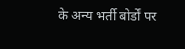के अन्य भर्ती बोर्डों पर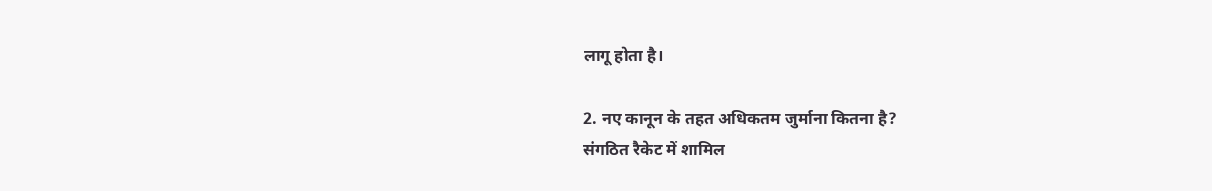लागू होता है।

2. नए कानून के तहत अधिकतम जुर्माना कितना है?
संगठित रैकेट में शामिल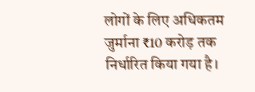लोगों के लिए अधिकतम जुर्माना ₹10 करोड़ तक निर्धारित किया गया है।